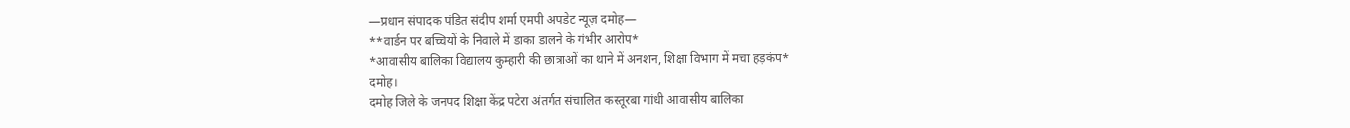—प्रधान संपादक पंडित संदीप शर्मा एमपी अपडेट न्यूज़ दमोह—
**वार्डन पर बच्चियों के निवाले में डाका डालने के गंभीर आरोप*
*आवासीय बालिका विद्यालय कुम्हारी की छात्राओं का थाने में अनशन, शिक्षा विभाग में मचा हड़कंप*
दमोह।
दमोह जिले के जनपद शिक्षा केंद्र पटेरा अंतर्गत संचालित कस्तूरबा गांधी आवासीय बालिका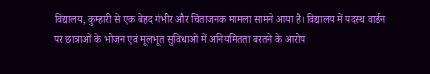विद्यालय, कुम्हारी से एक बेहद गंभीर और चिंताजनक मामला सामने आया है। विद्यालय में पदस्थ वार्डन पर छात्राओं के भोजन एवं मूलभूत सुविधाओं में अनियमितता बरतने के आरोप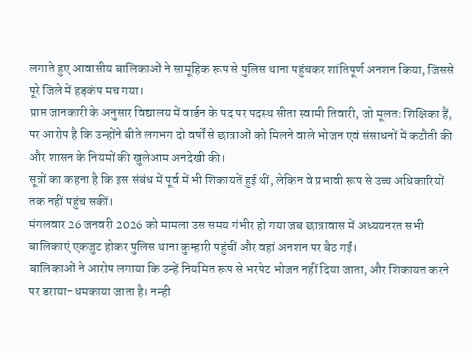लगाते हुए आवासीय बालिकाओं ने सामूहिक रूप से पुलिस थाना पहुंचकर शांतिपूर्ण अनशन किया, जिससे पूरे जिले में हड़कंप मच गया।
प्राप्त जानकारी के अनुसार विद्यालय में वार्डन के पद पर पदस्थ सीता स्वामी तिवारी, जो मूलतः शिक्षिका हैं, पर आरोप है कि उन्होंने बीते लगभग दो वर्षों से छात्राओं को मिलने वाले भोजन एवं संसाधनों में कटौती की और शासन के नियमों की खुलेआम अनदेखी की।
सूत्रों का कहना है कि इस संबंध में पूर्व में भी शिकायतें हुई थीं, लेकिन वे प्रभावी रूप से उच्च अधिकारियों तक नहीं पहुंच सकीं।
मंगलवार 26 जनवरी 2026 को मामला उस समय गंभीर हो गया जब छात्रावास में अध्ययनरत सभी बालिकाएं एकजुट होकर पुलिस थाना कुम्हारी पहुंचीं और वहां अनशन पर बैठ गईं।
बालिकाओं ने आरोप लगाया कि उन्हें नियमित रूप से भरपेट भोजन नहीं दिया जाता, और शिकायत करने पर डराया-धमकाया जाता है। नन्ही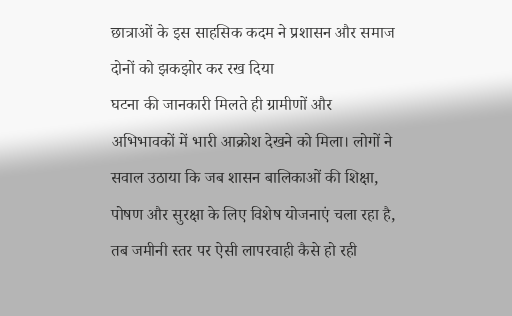छात्राओं के इस साहसिक कदम ने प्रशासन और समाज दोनों को झकझोर कर रख दिया
घटना की जानकारी मिलते ही ग्रामीणों और अभिभावकों में भारी आक्रोश देखने को मिला। लोगों ने सवाल उठाया कि जब शासन बालिकाओं की शिक्षा, पोषण और सुरक्षा के लिए विशेष योजनाएं चला रहा है, तब जमीनी स्तर पर ऐसी लापरवाही कैसे हो रही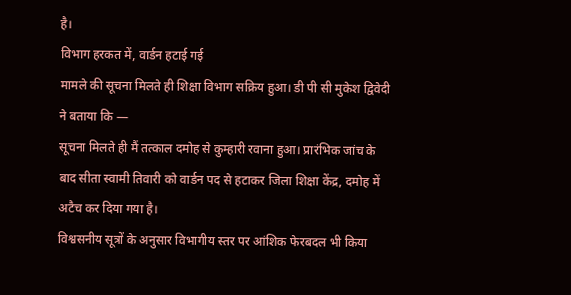है।
विभाग हरकत में, वार्डन हटाई गई
मामले की सूचना मिलते ही शिक्षा विभाग सक्रिय हुआ। डी पी सी मुकेश द्विवेदी ने बताया कि —
सूचना मिलते ही मैं तत्काल दमोह से कुम्हारी रवाना हुआ। प्रारंभिक जांच के बाद सीता स्वामी तिवारी को वार्डन पद से हटाकर जिला शिक्षा केंद्र, दमोह में अटैच कर दिया गया है।
विश्वसनीय सूत्रों के अनुसार विभागीय स्तर पर आंशिक फेरबदल भी किया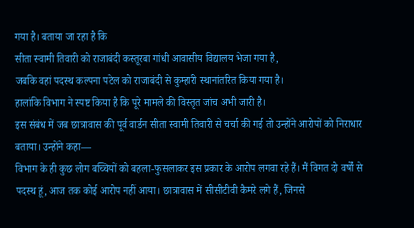गया है। बताया जा रहा है कि
सीता स्वामी तिवारी को राजाबंदी कस्तूरबा गांधी आवासीय विद्यालय भेजा गया है,
जबकि वहां पदस्थ कल्पना पटेल को राजाबंदी से कुम्हारी स्थानांतरित किया गया है।
हालांकि विभाग ने स्पष्ट किया है कि पूरे मामले की विस्तृत जांच अभी जारी है।
इस संबंध में जब छात्रावास की पूर्व वार्डन सीता स्वामी तिवारी से चर्चा की गई तो उन्होंने आरोपों को निराधार बताया। उन्होंने कहा—
विभाग के ही कुछ लोग बच्चियों को बहला-फुसलाकर इस प्रकार के आरोप लगवा रहे हैं। मैं विगत दो वर्षों से पदस्थ हूं, आज तक कोई आरोप नहीं आया। छात्रावास में सीसीटीवी कैमरे लगे हैं, जिनसे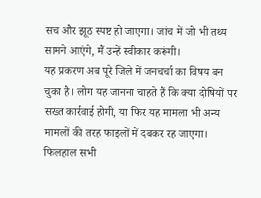सच और झूठ स्पष्ट हो जाएगा। जांच में जो भी तथ्य सामने आएंगे, मैं उन्हें स्वीकार करूंगी।
यह प्रकरण अब पूरे जिले में जनचर्चा का विषय बन चुका है। लोग यह जानना चाहते हैं कि क्या दोषियों पर सख्त कार्रवाई होगी, या फिर यह मामला भी अन्य मामलों की तरह फाइलों में दबकर रह जाएगा। फिलहाल सभी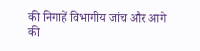की निगाहें विभागीय जांच और आगे की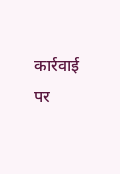कार्रवाई पर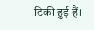टिकी हुई हैं।